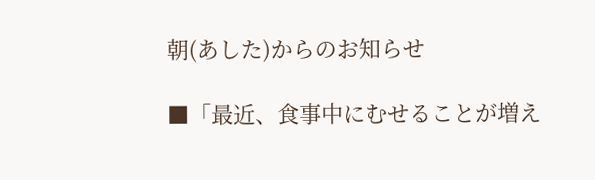朝(あした)からのお知らせ

■「最近、食事中にむせることが増え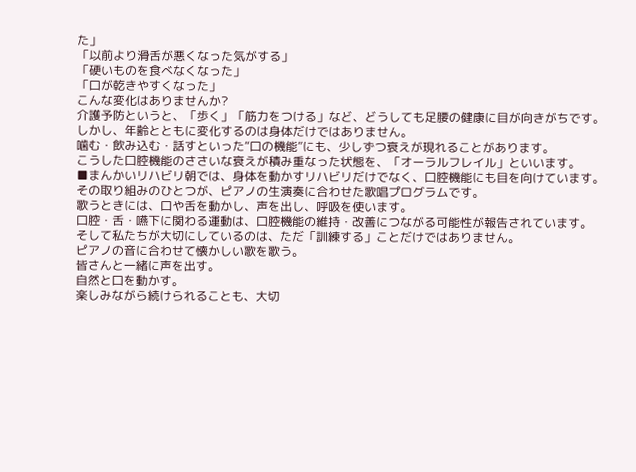た」
「以前より滑舌が悪くなった気がする」
「硬いものを食べなくなった」
「口が乾きやすくなった」
こんな変化はありませんか?
介護予防というと、「歩く」「筋力をつける」など、どうしても足腰の健康に目が向きがちです。
しかし、年齢とともに変化するのは身体だけではありません。
噛む・飲み込む・話すといった“口の機能”にも、少しずつ衰えが現れることがあります。
こうした口腔機能のささいな衰えが積み重なった状態を、「オーラルフレイル」といいます。
■まんかいリハビリ朝では、身体を動かすリハビリだけでなく、口腔機能にも目を向けています。
その取り組みのひとつが、ピアノの生演奏に合わせた歌唱プログラムです。
歌うときには、口や舌を動かし、声を出し、呼吸を使います。
口腔・舌・嚥下に関わる運動は、口腔機能の維持・改善につながる可能性が報告されています。
そして私たちが大切にしているのは、ただ「訓練する」ことだけではありません。
ピアノの音に合わせて懐かしい歌を歌う。
皆さんと一緒に声を出す。
自然と口を動かす。
楽しみながら続けられることも、大切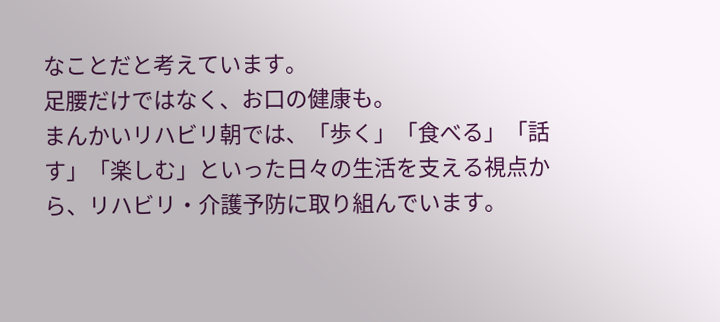なことだと考えています。
足腰だけではなく、お口の健康も。
まんかいリハビリ朝では、「歩く」「食べる」「話す」「楽しむ」といった日々の生活を支える視点から、リハビリ・介護予防に取り組んでいます。